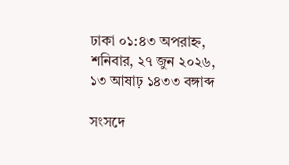ঢাকা ০১:৪৩ অপরাহ্ন, শনিবার, ২৭ জুন ২০২৬, ১৩ আষাঢ় ১৪৩৩ বঙ্গাব্দ

সংসদে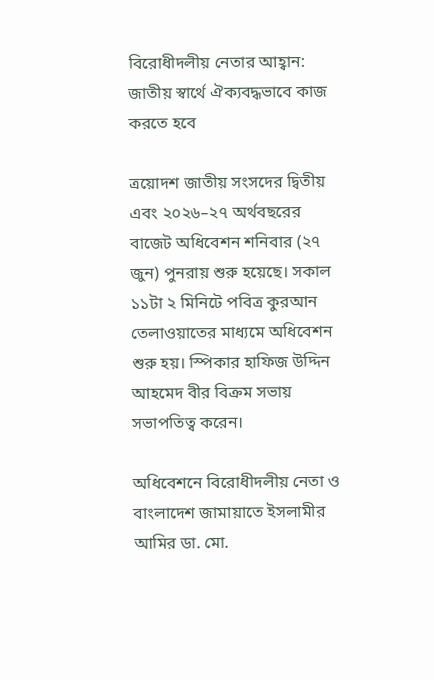বিরোধীদলীয় নেতার আহ্বান: জাতীয় স্বার্থে ঐক্যবদ্ধভাবে কাজ করতে হবে

ত্রয়োদশ জাতীয় সংসদের দ্বিতীয় এবং ২০২৬–২৭ অর্থবছরের বাজেট অধিবেশন শনিবার (২৭ জুন) পুনরায় শুরু হয়েছে। সকাল ১১টা ২ মিনিটে পবিত্র কুরআন তেলাওয়াতের মাধ্যমে অধিবেশন শুরু হয়। স্পিকার হাফিজ উদ্দিন আহমেদ বীর বিক্রম সভায় সভাপতিত্ব করেন।

অধিবেশনে বিরোধীদলীয় নেতা ও বাংলাদেশ জামায়াতে ইসলামীর আমির ডা. মো.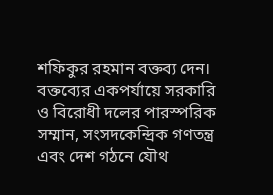শফিকুর রহমান বক্তব্য দেন। বক্তব্যের একপর্যায়ে সরকারি ও বিরোধী দলের পারস্পরিক সম্মান, সংসদকেন্দ্রিক গণতন্ত্র এবং দেশ গঠনে যৌথ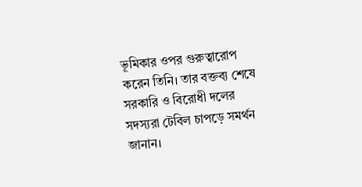ভূমিকার ওপর গুরুত্বারোপ করেন তিনি। তার বক্তব্য শেষে সরকারি ও বিরোধী দলের সদস্যরা টেবিল চাপড়ে সমর্থন জানান।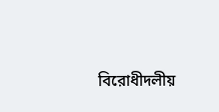বিরোধীদলীয়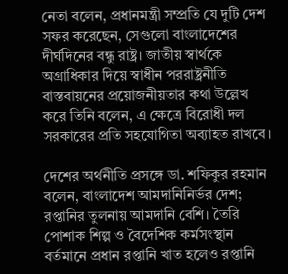নেতা বলেন, প্রধানমন্ত্রী সম্প্রতি যে দুটি দেশ সফর করেছেন, সেগুলো বাংলাদেশের দীর্ঘদিনের বন্ধু রাষ্ট্র। জাতীয় স্বার্থকে অগ্রাধিকার দিয়ে স্বাধীন পররাষ্ট্রনীতি বাস্তবায়নের প্রয়োজনীয়তার কথা উল্লেখ করে তিনি বলেন, এ ক্ষেত্রে বিরোধী দল সরকারের প্রতি সহযোগিতা অব্যাহত রাখবে।

দেশের অর্থনীতি প্রসঙ্গে ডা. শফিকুর রহমান বলেন, বাংলাদেশ আমদানিনির্ভর দেশ; রপ্তানির তুলনায় আমদানি বেশি। তৈরি পোশাক শিল্প ও বৈদেশিক কর্মসংস্থান বর্তমানে প্রধান রপ্তানি খাত হলেও রপ্তানি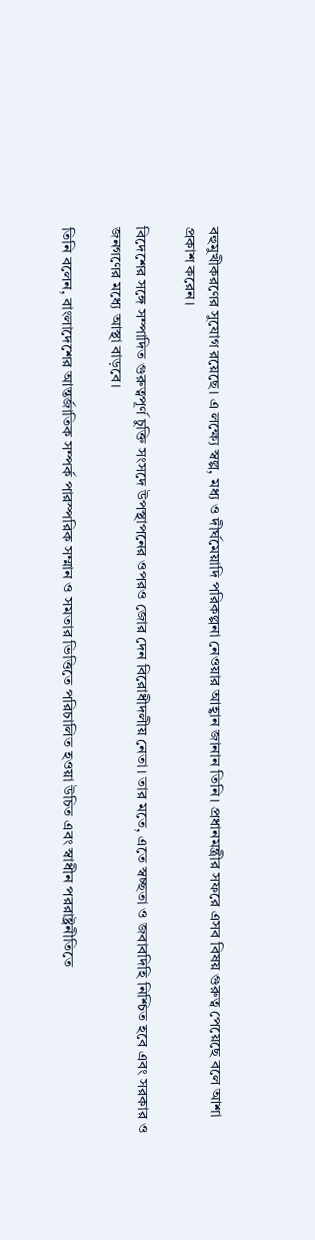বহুমুখীকরণের সুযোগ রয়েছে। এ লক্ষ্যে স্বল্প, মধ্য ও দীর্ঘমেয়াদি পরিকল্পনা নেওয়ার আহ্বান জানান তিনি। প্রধানমন্ত্রীর সফরে এসব বিষয় গুরুত্ব পেয়েছে বলে আশা প্রকাশ করেন।

বিদেশের সঙ্গে সম্পাদিত গুরুত্বপূর্ণ চুক্তি সংসদে উপস্থাপনের ওপরও জোর দেন বিরোধীদলীয় নেতা। তার মতে, এতে স্বচ্ছতা ও জবাবদিহি নিশ্চিত হবে এবং সরকার ও জনগণের মধ্যে আস্থা বাড়বে।

তিনি বলেন, বাংলাদেশের আন্তর্জাতিক সম্পর্ক পারস্পরিক সম্মান ও সমতার ভিত্তিতে পরিচালিত হওয়া উচিত এবং স্বাধীন পররাষ্ট্রনীতিতে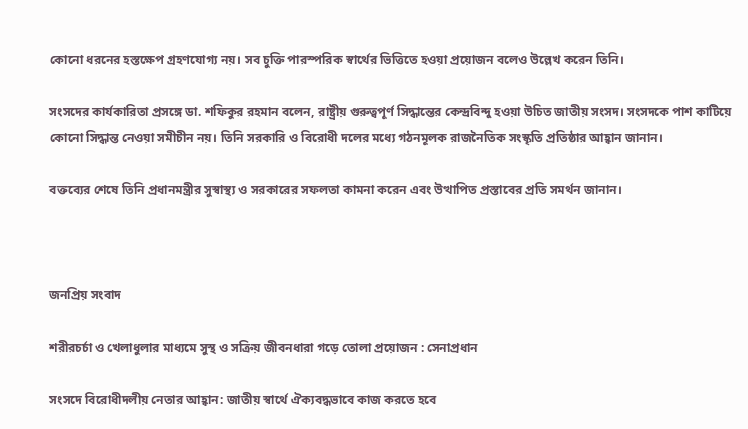কোনো ধরনের হস্তক্ষেপ গ্রহণযোগ্য নয়। সব চুক্তি পারস্পরিক স্বার্থের ভিত্তিতে হওয়া প্রয়োজন বলেও উল্লেখ করেন তিনি।

সংসদের কার্যকারিতা প্রসঙ্গে ডা. শফিকুর রহমান বলেন, রাষ্ট্রীয় গুরুত্বপূর্ণ সিদ্ধান্তের কেন্দ্রবিন্দু হওয়া উচিত জাতীয় সংসদ। সংসদকে পাশ কাটিয়ে কোনো সিদ্ধান্ত নেওয়া সমীচীন নয়। তিনি সরকারি ও বিরোধী দলের মধ্যে গঠনমূলক রাজনৈতিক সংস্কৃতি প্রতিষ্ঠার আহ্বান জানান।

বক্তব্যের শেষে তিনি প্রধানমন্ত্রীর সুস্বাস্থ্য ও সরকারের সফলতা কামনা করেন এবং উত্থাপিত প্রস্তাবের প্রতি সমর্থন জানান।



জনপ্রিয় সংবাদ

শরীরচর্চা ও খেলাধুলার মাধ্যমে সুস্থ ও সক্রিয় জীবনধারা গড়ে তোলা প্রয়োজন : সেনাপ্রধান

সংসদে বিরোধীদলীয় নেতার আহ্বান: জাতীয় স্বার্থে ঐক্যবদ্ধভাবে কাজ করতে হবে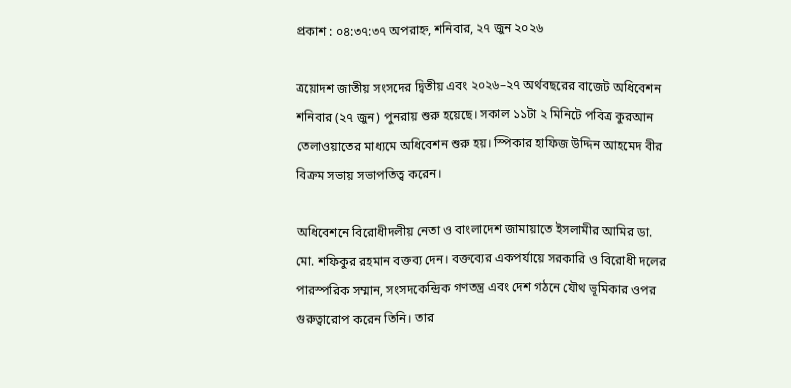প্রকাশ : ০৪:৩৭:৩৭ অপরাহ্ন, শনিবার, ২৭ জুন ২০২৬

ত্রয়োদশ জাতীয় সংসদের দ্বিতীয় এবং ২০২৬–২৭ অর্থবছরের বাজেট অধিবেশন শনিবার (২৭ জুন) পুনরায় শুরু হয়েছে। সকাল ১১টা ২ মিনিটে পবিত্র কুরআন তেলাওয়াতের মাধ্যমে অধিবেশন শুরু হয়। স্পিকার হাফিজ উদ্দিন আহমেদ বীর বিক্রম সভায় সভাপতিত্ব করেন।

অধিবেশনে বিরোধীদলীয় নেতা ও বাংলাদেশ জামায়াতে ইসলামীর আমির ডা. মো. শফিকুর রহমান বক্তব্য দেন। বক্তব্যের একপর্যায়ে সরকারি ও বিরোধী দলের পারস্পরিক সম্মান, সংসদকেন্দ্রিক গণতন্ত্র এবং দেশ গঠনে যৌথ ভূমিকার ওপর গুরুত্বারোপ করেন তিনি। তার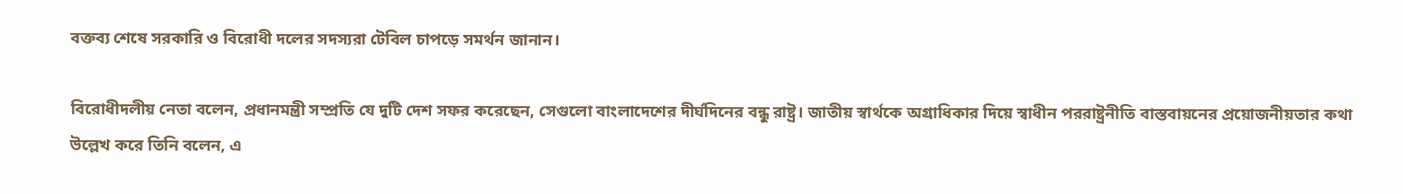বক্তব্য শেষে সরকারি ও বিরোধী দলের সদস্যরা টেবিল চাপড়ে সমর্থন জানান।

বিরোধীদলীয় নেতা বলেন, প্রধানমন্ত্রী সম্প্রতি যে দুটি দেশ সফর করেছেন, সেগুলো বাংলাদেশের দীর্ঘদিনের বন্ধু রাষ্ট্র। জাতীয় স্বার্থকে অগ্রাধিকার দিয়ে স্বাধীন পররাষ্ট্রনীতি বাস্তবায়নের প্রয়োজনীয়তার কথা উল্লেখ করে তিনি বলেন, এ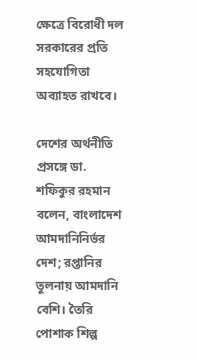ক্ষেত্রে বিরোধী দল সরকারের প্রতি সহযোগিতা অব্যাহত রাখবে।

দেশের অর্থনীতি প্রসঙ্গে ডা. শফিকুর রহমান বলেন, বাংলাদেশ আমদানিনির্ভর দেশ; রপ্তানির তুলনায় আমদানি বেশি। তৈরি পোশাক শিল্প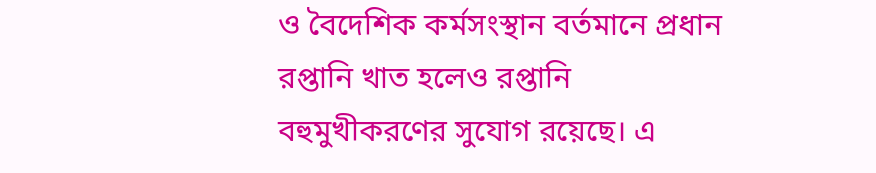ও বৈদেশিক কর্মসংস্থান বর্তমানে প্রধান রপ্তানি খাত হলেও রপ্তানি বহুমুখীকরণের সুযোগ রয়েছে। এ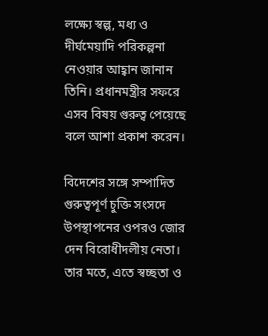লক্ষ্যে স্বল্প, মধ্য ও দীর্ঘমেয়াদি পরিকল্পনা নেওয়ার আহ্বান জানান তিনি। প্রধানমন্ত্রীর সফরে এসব বিষয় গুরুত্ব পেয়েছে বলে আশা প্রকাশ করেন।

বিদেশের সঙ্গে সম্পাদিত গুরুত্বপূর্ণ চুক্তি সংসদে উপস্থাপনের ওপরও জোর দেন বিরোধীদলীয় নেতা। তার মতে, এতে স্বচ্ছতা ও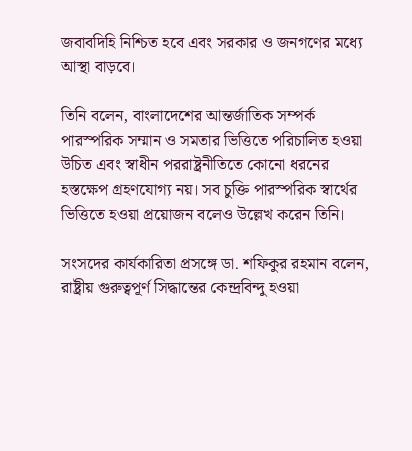জবাবদিহি নিশ্চিত হবে এবং সরকার ও জনগণের মধ্যে আস্থা বাড়বে।

তিনি বলেন, বাংলাদেশের আন্তর্জাতিক সম্পর্ক পারস্পরিক সম্মান ও সমতার ভিত্তিতে পরিচালিত হওয়া উচিত এবং স্বাধীন পররাষ্ট্রনীতিতে কোনো ধরনের হস্তক্ষেপ গ্রহণযোগ্য নয়। সব চুক্তি পারস্পরিক স্বার্থের ভিত্তিতে হওয়া প্রয়োজন বলেও উল্লেখ করেন তিনি।

সংসদের কার্যকারিতা প্রসঙ্গে ডা. শফিকুর রহমান বলেন, রাষ্ট্রীয় গুরুত্বপূর্ণ সিদ্ধান্তের কেন্দ্রবিন্দু হওয়া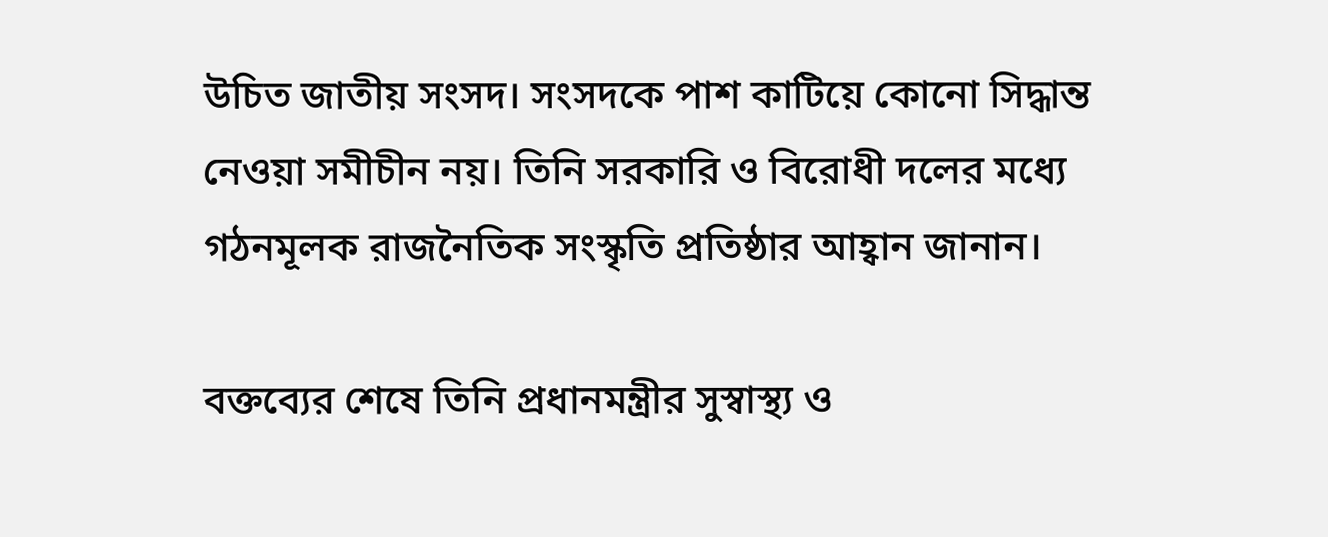উচিত জাতীয় সংসদ। সংসদকে পাশ কাটিয়ে কোনো সিদ্ধান্ত নেওয়া সমীচীন নয়। তিনি সরকারি ও বিরোধী দলের মধ্যে গঠনমূলক রাজনৈতিক সংস্কৃতি প্রতিষ্ঠার আহ্বান জানান।

বক্তব্যের শেষে তিনি প্রধানমন্ত্রীর সুস্বাস্থ্য ও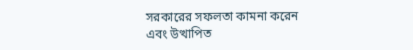সরকারের সফলতা কামনা করেন এবং উত্থাপিত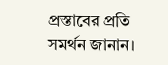প্রস্তাবের প্রতি সমর্থন জানান।